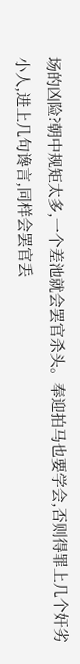场的凶险?朝中规矩太多,一个差池就会罢官杀头。奉迎拍马也要学会,否则得罪上几个奸劣小人,进上几句谗言,同样会罢官丢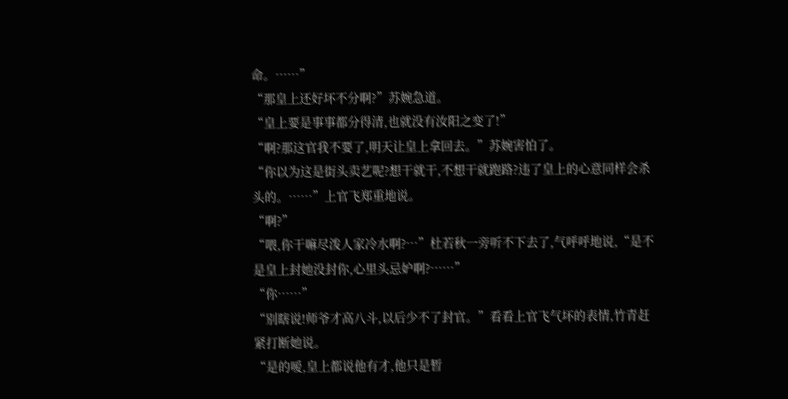命。……”
“那皇上还好坏不分啊?”苏婉急道。
“皇上要是事事都分得清,也就没有汝阳之变了!”
“啊?那这官我不要了,明天让皇上拿回去。”苏婉害怕了。
“你以为这是街头卖艺呢?想干就干,不想干就跑路?违了皇上的心意同样会杀头的。……”上官飞郑重地说。
“啊?”
“喂,你干嘛尽泼人家冷水啊?…”杜若秋一旁听不下去了,气呼呼地说,“是不是皇上封她没封你,心里头忌妒啊?……”
“你……”
“别瞎说!师爷才高八斗,以后少不了封官。”看看上官飞气坏的表情,竹青赶紧打断她说。
“是的嗳,皇上都说他有才,他只是暂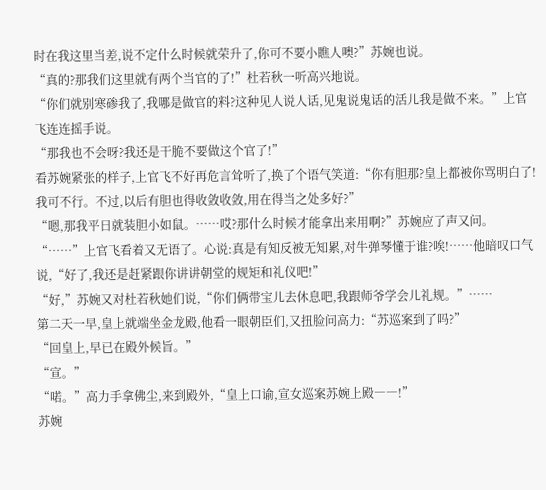时在我这里当差,说不定什么时候就荣升了,你可不要小瞧人噢?”苏婉也说。
“真的?那我们这里就有两个当官的了!”杜若秋一听高兴地说。
“你们就别寒碜我了,我哪是做官的料?这种见人说人话,见鬼说鬼话的活儿我是做不来。”上官飞连连摇手说。
“那我也不会呀?我还是干脆不要做这个官了!”
看苏婉紧张的样子,上官飞不好再危言耸听了,换了个语气笑道:“你有胆那?皇上都被你骂明白了!我可不行。不过,以后有胆也得收敛收敛,用在得当之处多好?”
“嗯,那我平日就装胆小如鼠。……哎?那什么时候才能拿出来用啊?”苏婉应了声又问。
“……”上官飞看着又无语了。心说:真是有知反被无知累,对牛弹琴懂于谁?唉!……他暗叹口气说,“好了,我还是赶紧跟你讲讲朝堂的规矩和礼仪吧!”
“好,”苏婉又对杜若秋她们说,“你们俩带宝儿去休息吧,我跟师爷学会儿礼规。”……
第二天一早,皇上就端坐金龙殿,他看一眼朝臣们,又扭脸问高力:“苏巡案到了吗?”
“回皇上,早已在殿外候旨。”
“宣。”
“喏。”高力手拿佛尘,来到殿外,“皇上口谕,宣女巡案苏婉上殿――!”
苏婉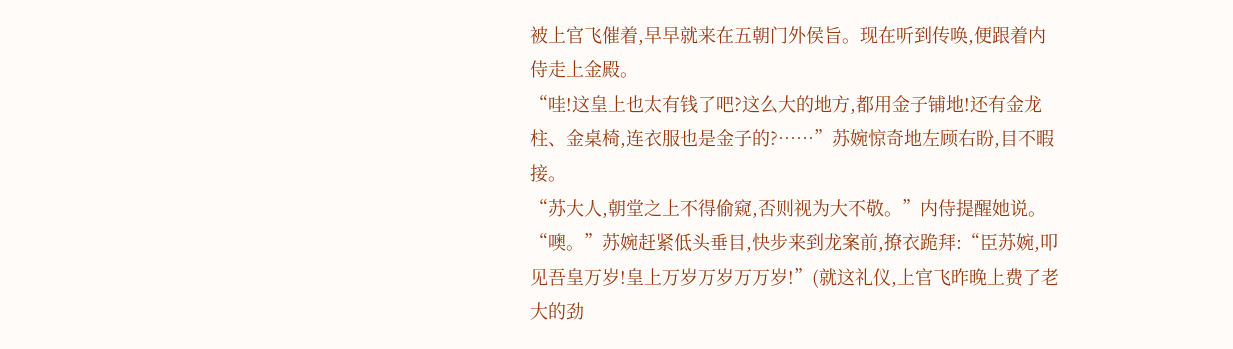被上官飞催着,早早就来在五朝门外侯旨。现在听到传唤,便跟着内侍走上金殿。
“哇!这皇上也太有钱了吧?这么大的地方,都用金子铺地!还有金龙柱、金桌椅,连衣服也是金子的?……”苏婉惊奇地左顾右盼,目不暇接。
“苏大人,朝堂之上不得偷窥,否则视为大不敬。”内侍提醒她说。
“噢。”苏婉赶紧低头垂目,快步来到龙案前,撩衣跪拜:“臣苏婉,叩见吾皇万岁!皇上万岁万岁万万岁!”(就这礼仪,上官飞昨晚上费了老大的劲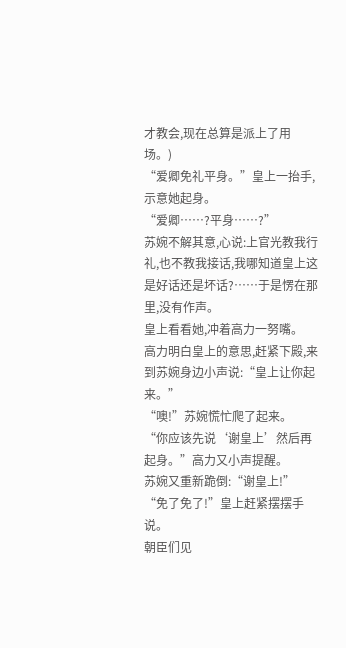才教会,现在总算是派上了用场。)
“爱卿免礼平身。”皇上一抬手,示意她起身。
“爱卿……?平身……?”
苏婉不解其意,心说:上官光教我行礼,也不教我接话,我哪知道皇上这是好话还是坏话?……于是愣在那里,没有作声。
皇上看看她,冲着高力一努嘴。
高力明白皇上的意思,赶紧下殿,来到苏婉身边小声说:“皇上让你起来。”
“噢!”苏婉慌忙爬了起来。
“你应该先说‘谢皇上’然后再起身。”高力又小声提醒。
苏婉又重新跪倒:“谢皇上!”
“免了免了!”皇上赶紧摆摆手说。
朝臣们见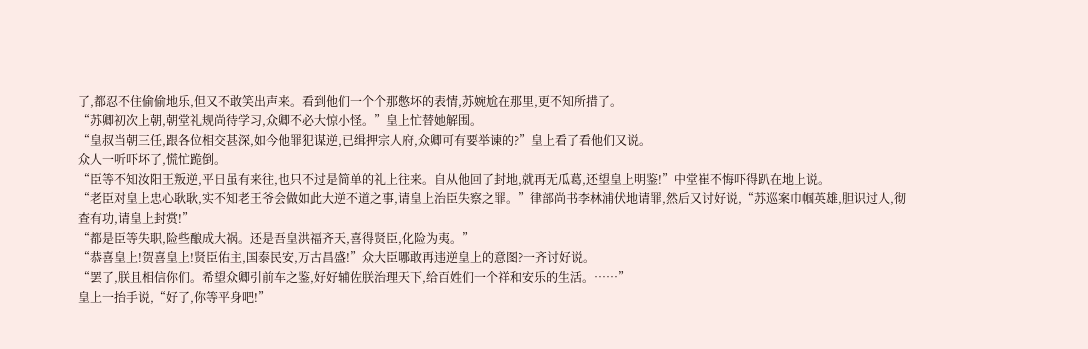了,都忍不住偷偷地乐,但又不敢笑出声来。看到他们一个个那憋坏的表情,苏婉尬在那里,更不知所措了。
“苏卿初次上朝,朝堂礼规尚待学习,众卿不必大惊小怪。”皇上忙替她解围。
“皇叔当朝三任,跟各位相交甚深,如今他罪犯谋逆,已缉押宗人府,众卿可有要举谏的?”皇上看了看他们又说。
众人一听吓坏了,慌忙跪倒。
“臣等不知汝阳王叛逆,平日虽有来往,也只不过是简单的礼上往来。自从他回了封地,就再无瓜葛,还望皇上明鉴!”中堂崔不悔吓得趴在地上说。
“老臣对皇上忠心耿耿,实不知老王爷会做如此大逆不道之事,请皇上治臣失察之罪。”律部尚书李林浦伏地请罪,然后又讨好说,“苏巡案巾帼英雄,胆识过人,彻查有功,请皇上封赏!”
“都是臣等失职,险些酿成大祸。还是吾皇洪福齐天,喜得贤臣,化险为夷。”
“恭喜皇上!贺喜皇上!贤臣佑主,国泰民安,万古昌盛!”众大臣哪敢再违逆皇上的意图?一齐讨好说。
“罢了,朕且相信你们。希望众卿引前车之鉴,好好辅佐朕治理天下,给百姓们一个祥和安乐的生活。……”
皇上一抬手说,“好了,你等平身吧!”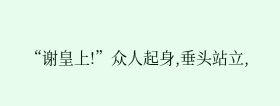“谢皇上!”众人起身,垂头站立,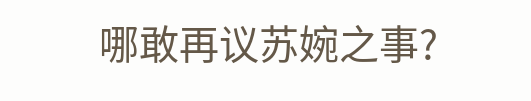哪敢再议苏婉之事?